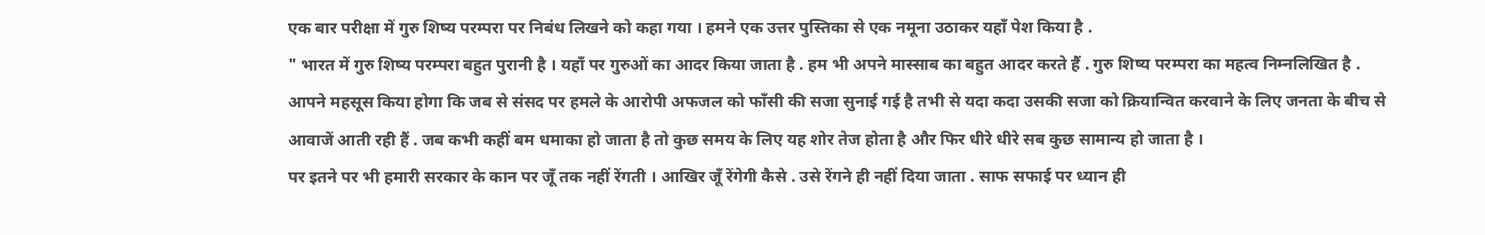एक बार परीक्षा में गुरु शिष्य परम्परा पर निबंध लिखने को कहा गया । हमने एक उत्तर पुस्तिका से एक नमूना उठाकर यहाँ पेश किया है .
" भारत में गुरु शिष्य परम्परा बहुत पुरानी है । यहाँ पर गुरुओं का आदर किया जाता है . हम भी अपने मास्साब का बहुत आदर करते हैं . गुरु शिष्य परम्परा का महत्व निम्नलिखित है . आपने महसूस किया होगा कि जब से संसद पर हमले के आरोपी अफजल को फाँसी की सजा सुनाई गई है तभी से यदा कदा उसकी सजा को क्रियान्वित करवाने के लिए जनता के बीच से आवाजें आती रही हैं . जब कभी कहीं बम धमाका हो जाता है तो कुछ समय के लिए यह शोर तेज होता है और फिर धीरे धीरे सब कुछ सामान्य हो जाता है ।
पर इतने पर भी हमारी सरकार के कान पर जूँ तक नहीं रेंगती । आखिर जूँ रेंगेगी कैसे . उसे रेंगने ही नहीं दिया जाता . साफ सफाई पर ध्यान ही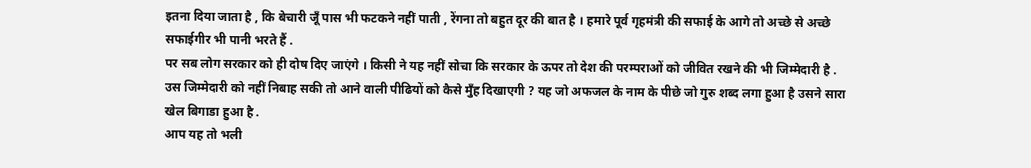इतना दिया जाता है , कि बेचारी जूँ पास भी फटकने नहीं पाती , रेंगना तो बहुत दूर की बात है । हमारे पूर्व गृहमंत्री की सफाई के आगे तो अच्छे से अच्छे सफाईगीर भी पानी भरते हैं .
पर सब लोग सरकार को ही दोष दिए जाएंगे । किसी ने यह नहीं सोचा कि सरकार के ऊपर तो देश की परम्पराओं को जीवित रखने की भी जिम्मेदारी है . उस जिम्मेदारी को नहीं निबाह सकी तो आने वाली पीढियों को कैसे मुँह दिखाएगी ? यह जो अफजल के नाम के पीछे जो गुरु शब्द लगा हुआ है उसने सारा खेल बिगाडा हुआ है .
आप यह तो भली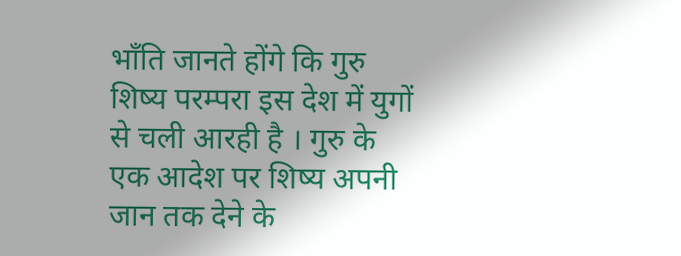भाँति जानते होंगे कि गुरु शिष्य परम्परा इस देश में युगों से चली आरही है । गुरु के एक आदेश पर शिष्य अपनी जान तक देने के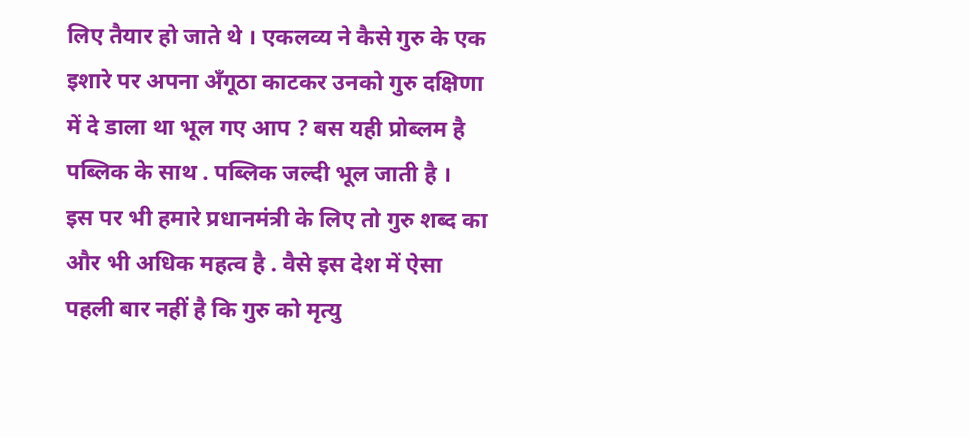लिए तैयार हो जाते थे । एकलव्य ने कैसे गुरु के एक इशारे पर अपना अँगूठा काटकर उनको गुरु दक्षिणा में दे डाला था भूल गए आप ? बस यही प्रोब्लम है पब्लिक के साथ . पब्लिक जल्दी भूल जाती है ।
इस पर भी हमारे प्रधानमंत्री के लिए तो गुरु शब्द का और भी अधिक महत्व है . वैसे इस देश में ऐसा पहली बार नहीं है कि गुरु को मृत्यु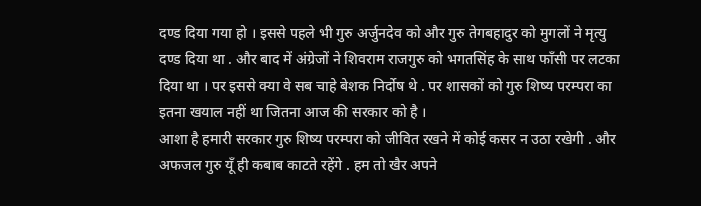दण्ड दिया गया हो । इससे पहले भी गुरु अर्जुनदेव को और गुरु तेगबहादुर को मुगलों ने मृत्यु दण्ड दिया था . और बाद में अंग्रेजों ने शिवराम राजगुरु को भगतसिंह के साथ फाँसी पर लटका दिया था । पर इससे क्या वे सब चाहे बेशक निर्दोष थे . पर शासकों को गुरु शिष्य परम्परा का इतना खयाल नहीं था जितना आज की सरकार को है ।
आशा है हमारी सरकार गुरु शिष्य परम्परा को जीवित रखने में कोई कसर न उठा रखेगी . और अफजल गुरु यूँ ही कबाब काटते रहेंगे . हम तो खैर अपने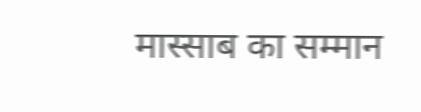मास्साब का सम्मान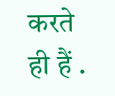करते ही हैं .